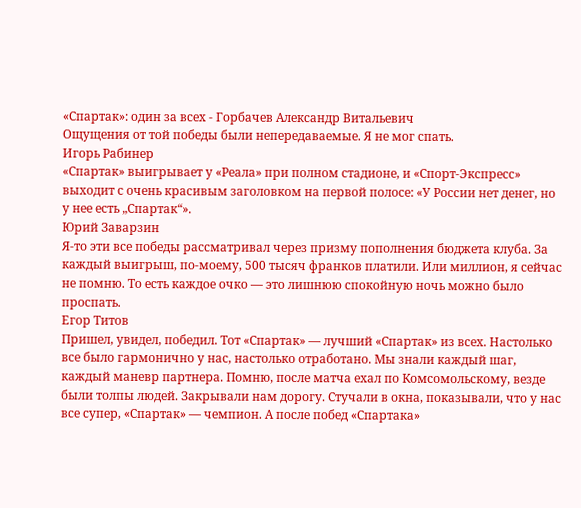«Спартак»: один за всех - Горбачев Александр Витальевич
Ощущения от той победы были непередаваемые. Я не мог спать.
Игорь Рабинер
«Спартак» выигрывает у «Реала» при полном стадионе, и «Спорт-Экспресс» выходит с очень красивым заголовком на первой полосе: «У России нет денег, но у нее есть „Спартак“».
Юрий Заварзин
Я-то эти все победы рассматривал через призму пополнения бюджета клуба. За каждый выигрыш, по-моему, 500 тысяч франков платили. Или миллион, я сейчас не помню. То есть каждое очко — это лишнюю спокойную ночь можно было проспать.
Егор Титов
Пришел, увидел, победил. Тот «Спартак» — лучший «Спартак» из всех. Настолько все было гармонично у нас, настолько отработано. Мы знали каждый шаг, каждый маневр партнера. Помню, после матча ехал по Комсомольскому, везде были толпы людей. Закрывали нам дорогу. Стучали в окна, показывали, что у нас все супер, «Спартак» — чемпион. А после побед «Спартака»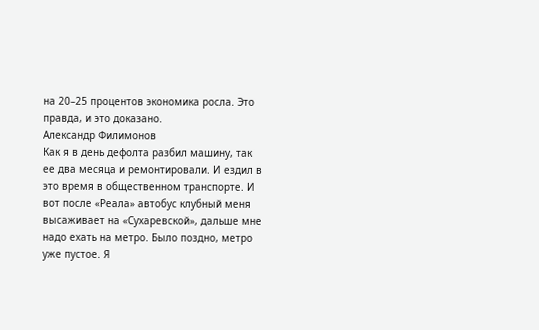на 20–25 процентов экономика росла. Это правда, и это доказано.
Александр Филимонов
Как я в день дефолта разбил машину, так ее два месяца и ремонтировали. И ездил в это время в общественном транспорте. И вот после «Реала» автобус клубный меня высаживает на «Сухаревской», дальше мне надо ехать на метро. Было поздно, метро уже пустое. Я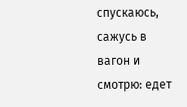спускаюсь, сажусь в вагон и смотрю: едет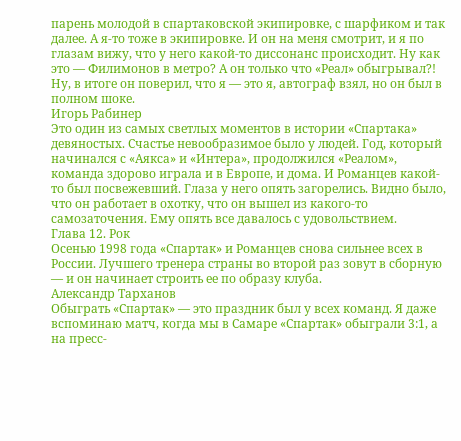парень молодой в спартаковской экипировке, с шарфиком и так далее. А я-то тоже в экипировке. И он на меня смотрит, и я по глазам вижу, что у него какой-то диссонанс происходит. Ну как это — Филимонов в метро? А он только что «Реал» обыгрывал?! Ну, в итоге он поверил, что я — это я, автограф взял, но он был в полном шоке.
Игорь Рабинер
Это один из самых светлых моментов в истории «Спартака» девяностых. Счастье невообразимое было у людей. Год, который начинался с «Аякса» и «Интера», продолжился «Реалом», команда здорово играла и в Европе, и дома. И Романцев какой-то был посвежевший. Глаза у него опять загорелись. Видно было, что он работает в охотку, что он вышел из какого-то самозаточения. Ему опять все давалось с удовольствием.
Глава 12. Рок
Осенью 1998 года «Спартак» и Романцев снова сильнее всех в России. Лучшего тренера страны во второй раз зовут в сборную — и он начинает строить ее по образу клуба.
Александр Тарханов
Обыграть «Спартак» — это праздник был у всех команд. Я даже вспоминаю матч, когда мы в Самаре «Спартак» обыграли 3:1, а на пресс-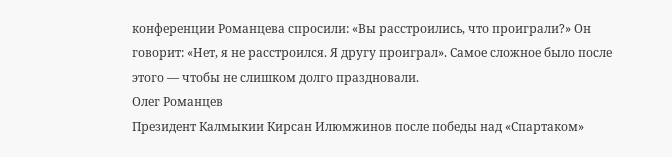конференции Романцева спросили: «Вы расстроились, что проиграли?» Он говорит: «Нет, я не расстроился. Я другу проиграл». Самое сложное было после этого — чтобы не слишком долго праздновали.
Олег Романцев
Президент Калмыкии Кирсан Илюмжинов после победы над «Спартаком»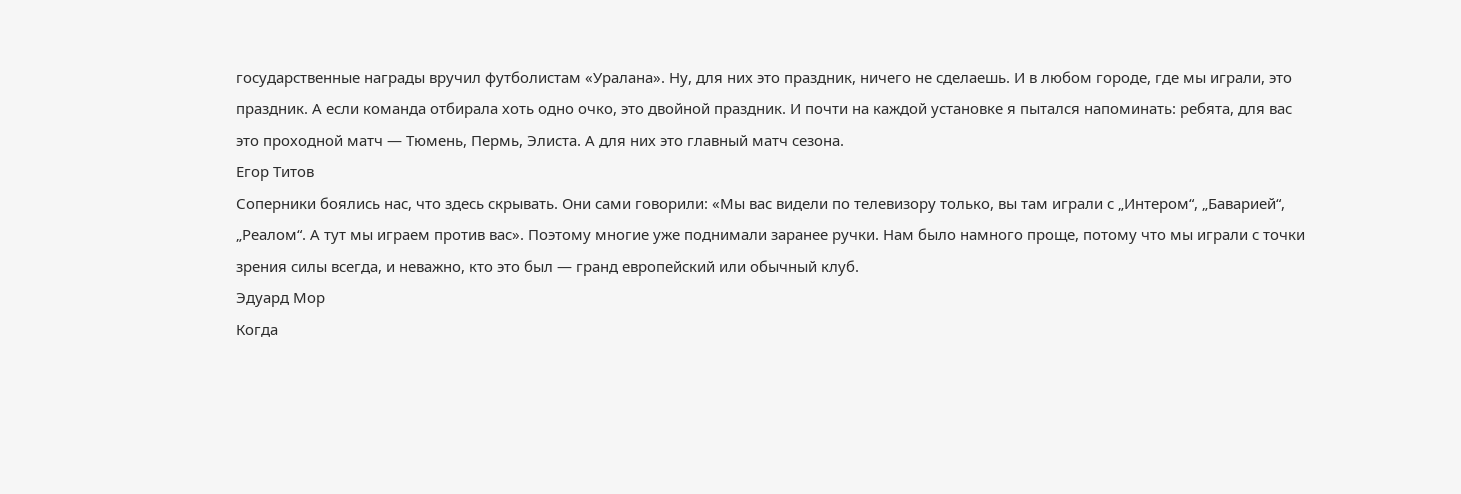государственные награды вручил футболистам «Уралана». Ну, для них это праздник, ничего не сделаешь. И в любом городе, где мы играли, это праздник. А если команда отбирала хоть одно очко, это двойной праздник. И почти на каждой установке я пытался напоминать: ребята, для вас это проходной матч — Тюмень, Пермь, Элиста. А для них это главный матч сезона.
Егор Титов
Соперники боялись нас, что здесь скрывать. Они сами говорили: «Мы вас видели по телевизору только, вы там играли с „Интером“, „Баварией“, „Реалом“. А тут мы играем против вас». Поэтому многие уже поднимали заранее ручки. Нам было намного проще, потому что мы играли с точки зрения силы всегда, и неважно, кто это был — гранд европейский или обычный клуб.
Эдуард Мор
Когда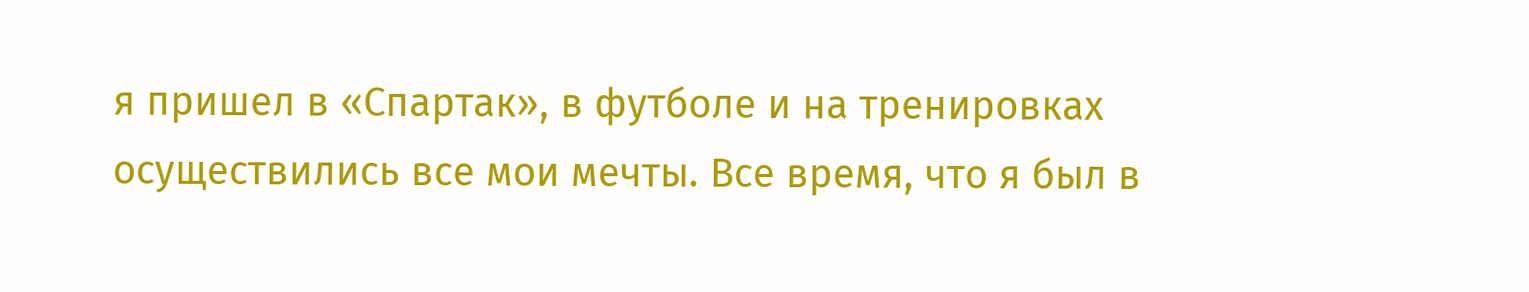я пришел в «Спартак», в футболе и на тренировках осуществились все мои мечты. Все время, что я был в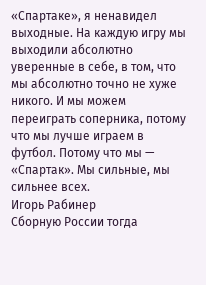«Спартаке», я ненавидел выходные. На каждую игру мы выходили абсолютно уверенные в себе, в том, что мы абсолютно точно не хуже никого. И мы можем переиграть соперника, потому что мы лучше играем в футбол. Потому что мы — «Спартак». Мы сильные, мы сильнее всех.
Игорь Рабинер
Сборную России тогда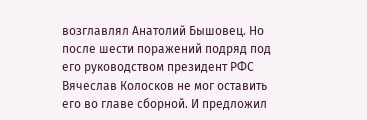возглавлял Анатолий Бышовец. Но после шести поражений подряд под его руководством президент РФС Вячеслав Колосков не мог оставить его во главе сборной. И предложил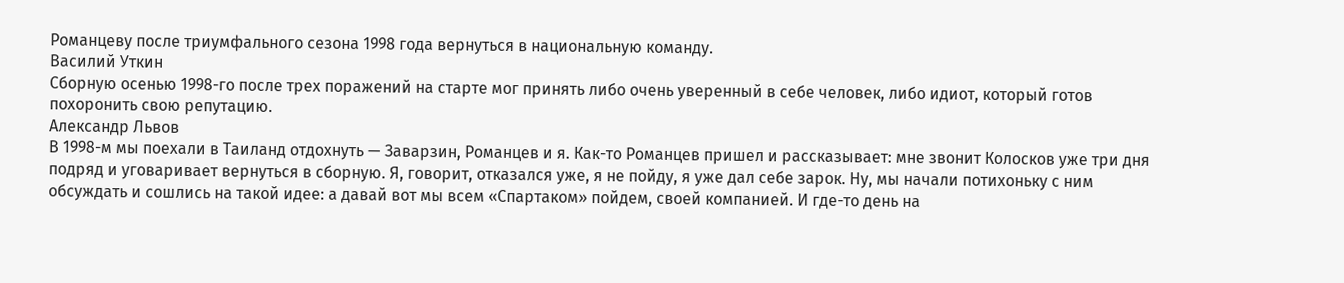Романцеву после триумфального сезона 1998 года вернуться в национальную команду.
Василий Уткин
Сборную осенью 1998-го после трех поражений на старте мог принять либо очень уверенный в себе человек, либо идиот, который готов похоронить свою репутацию.
Александр Львов
В 1998-м мы поехали в Таиланд отдохнуть — Заварзин, Романцев и я. Как-то Романцев пришел и рассказывает: мне звонит Колосков уже три дня подряд и уговаривает вернуться в сборную. Я, говорит, отказался уже, я не пойду, я уже дал себе зарок. Ну, мы начали потихоньку с ним обсуждать и сошлись на такой идее: а давай вот мы всем «Спартаком» пойдем, своей компанией. И где-то день на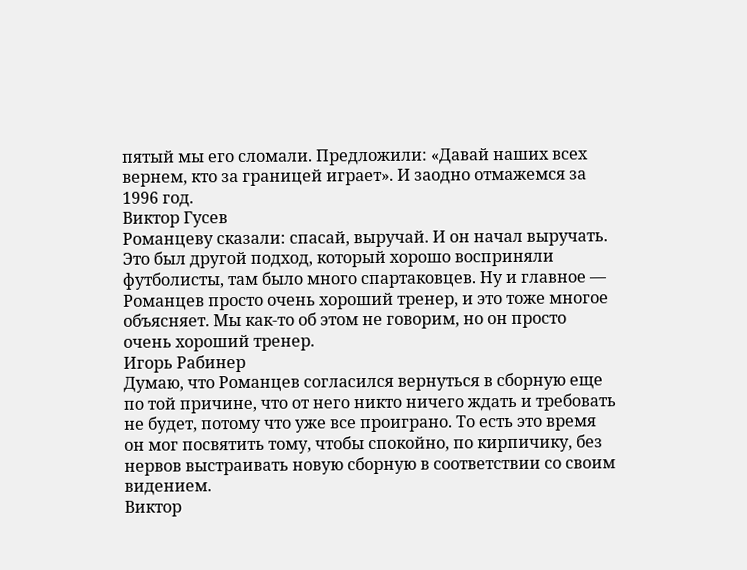пятый мы его сломали. Предложили: «Давай наших всех вернем, кто за границей играет». И заодно отмажемся за 1996 год.
Виктор Гусев
Романцеву сказали: спасай, выручай. И он начал выручать. Это был другой подход, который хорошо восприняли футболисты, там было много спартаковцев. Ну и главное — Романцев просто очень хороший тренер, и это тоже многое объясняет. Мы как-то об этом не говорим, но он просто очень хороший тренер.
Игорь Рабинер
Думаю, что Романцев согласился вернуться в сборную еще по той причине, что от него никто ничего ждать и требовать не будет, потому что уже все проиграно. То есть это время он мог посвятить тому, чтобы спокойно, по кирпичику, без нервов выстраивать новую сборную в соответствии со своим видением.
Виктор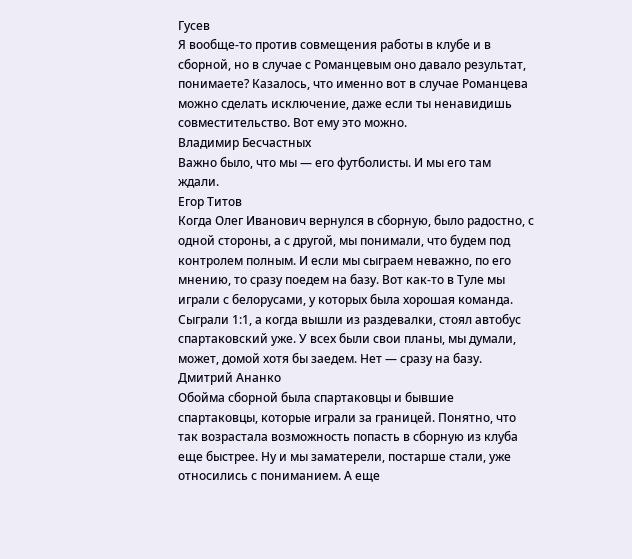Гусев
Я вообще-то против совмещения работы в клубе и в сборной, но в случае с Романцевым оно давало результат, понимаете? Казалось, что именно вот в случае Романцева можно сделать исключение, даже если ты ненавидишь совместительство. Вот ему это можно.
Владимир Бесчастных
Важно было, что мы — его футболисты. И мы его там ждали.
Егор Титов
Когда Олег Иванович вернулся в сборную, было радостно, с одной стороны, а с другой, мы понимали, что будем под контролем полным. И если мы сыграем неважно, по его мнению, то сразу поедем на базу. Вот как-то в Туле мы играли с белорусами, у которых была хорошая команда. Сыграли 1:1, а когда вышли из раздевалки, стоял автобус спартаковский уже. У всех были свои планы, мы думали, может, домой хотя бы заедем. Нет — сразу на базу.
Дмитрий Ананко
Обойма сборной была спартаковцы и бывшие спартаковцы, которые играли за границей. Понятно, что так возрастала возможность попасть в сборную из клуба еще быстрее. Ну и мы заматерели, постарше стали, уже относились с пониманием. А еще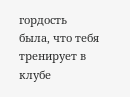гордость была, что тебя тренирует в клубе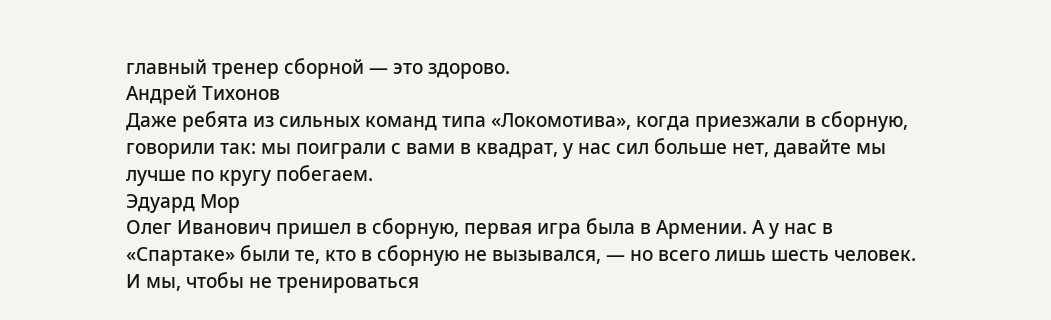главный тренер сборной — это здорово.
Андрей Тихонов
Даже ребята из сильных команд типа «Локомотива», когда приезжали в сборную, говорили так: мы поиграли с вами в квадрат, у нас сил больше нет, давайте мы лучше по кругу побегаем.
Эдуард Мор
Олег Иванович пришел в сборную, первая игра была в Армении. А у нас в «Спартаке» были те, кто в сборную не вызывался, — но всего лишь шесть человек. И мы, чтобы не тренироваться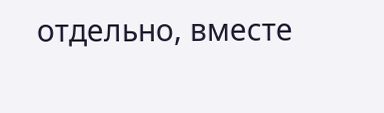отдельно, вместе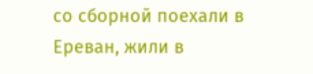со сборной поехали в Ереван, жили в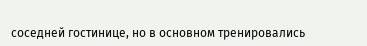соседней гостинице, но в основном тренировались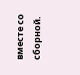вместе со сборной.